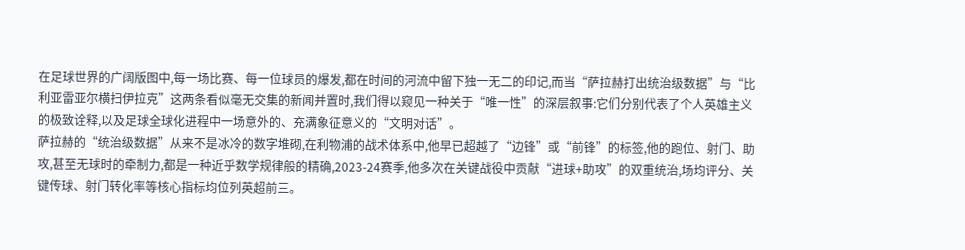在足球世界的广阔版图中,每一场比赛、每一位球员的爆发,都在时间的河流中留下独一无二的印记,而当“萨拉赫打出统治级数据”与“比利亚雷亚尔横扫伊拉克”这两条看似毫无交集的新闻并置时,我们得以窥见一种关于“唯一性”的深层叙事:它们分别代表了个人英雄主义的极致诠释,以及足球全球化进程中一场意外的、充满象征意义的“文明对话”。
萨拉赫的“统治级数据”从来不是冰冷的数字堆砌,在利物浦的战术体系中,他早已超越了“边锋”或“前锋”的标签,他的跑位、射门、助攻,甚至无球时的牵制力,都是一种近乎数学规律般的精确,2023-24赛季,他多次在关键战役中贡献“进球+助攻”的双重统治,场均评分、关键传球、射门转化率等核心指标均位列英超前三。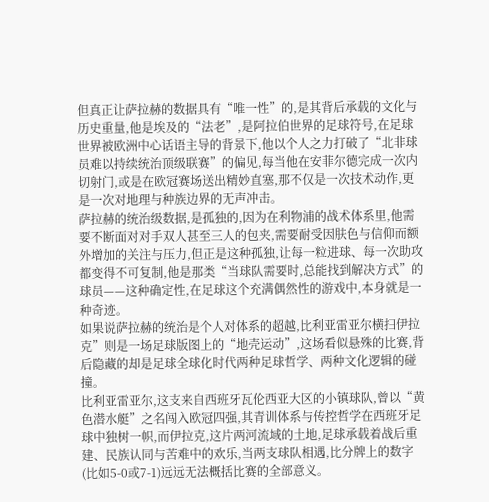但真正让萨拉赫的数据具有“唯一性”的,是其背后承载的文化与历史重量,他是埃及的“法老”,是阿拉伯世界的足球符号,在足球世界被欧洲中心话语主导的背景下,他以个人之力打破了“北非球员难以持续统治顶级联赛”的偏见,每当他在安菲尔德完成一次内切射门,或是在欧冠赛场送出精妙直塞,那不仅是一次技术动作,更是一次对地理与种族边界的无声冲击。
萨拉赫的统治级数据,是孤独的,因为在利物浦的战术体系里,他需要不断面对对手双人甚至三人的包夹,需要耐受因肤色与信仰而额外增加的关注与压力,但正是这种孤独,让每一粒进球、每一次助攻都变得不可复制,他是那类“当球队需要时,总能找到解决方式”的球员——这种确定性,在足球这个充满偶然性的游戏中,本身就是一种奇迹。
如果说萨拉赫的统治是个人对体系的超越,比利亚雷亚尔横扫伊拉克”则是一场足球版图上的“地壳运动”,这场看似悬殊的比赛,背后隐藏的却是足球全球化时代两种足球哲学、两种文化逻辑的碰撞。
比利亚雷亚尔,这支来自西班牙瓦伦西亚大区的小镇球队,曾以“黄色潜水艇”之名闯入欧冠四强,其青训体系与传控哲学在西班牙足球中独树一帜,而伊拉克,这片两河流域的土地,足球承载着战后重建、民族认同与苦难中的欢乐,当两支球队相遇,比分牌上的数字(比如5-0或7-1)远远无法概括比赛的全部意义。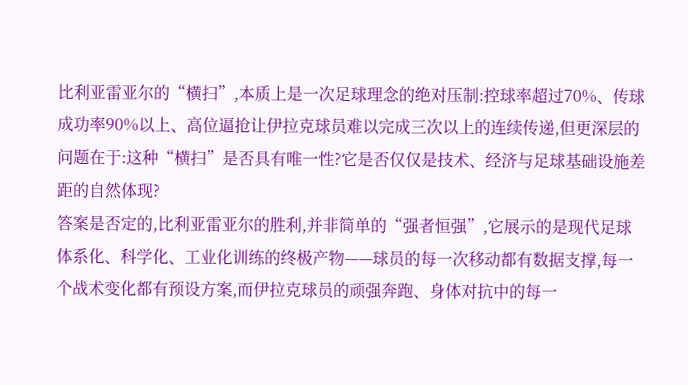比利亚雷亚尔的“横扫”,本质上是一次足球理念的绝对压制:控球率超过70%、传球成功率90%以上、高位逼抢让伊拉克球员难以完成三次以上的连续传递,但更深层的问题在于:这种“横扫”是否具有唯一性?它是否仅仅是技术、经济与足球基础设施差距的自然体现?
答案是否定的,比利亚雷亚尔的胜利,并非简单的“强者恒强”,它展示的是现代足球体系化、科学化、工业化训练的终极产物——球员的每一次移动都有数据支撑,每一个战术变化都有预设方案,而伊拉克球员的顽强奔跑、身体对抗中的每一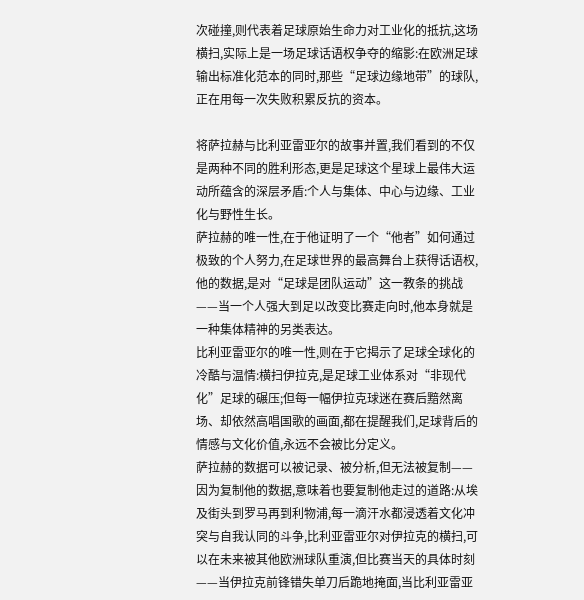次碰撞,则代表着足球原始生命力对工业化的抵抗,这场横扫,实际上是一场足球话语权争夺的缩影:在欧洲足球输出标准化范本的同时,那些“足球边缘地带”的球队,正在用每一次失败积累反抗的资本。

将萨拉赫与比利亚雷亚尔的故事并置,我们看到的不仅是两种不同的胜利形态,更是足球这个星球上最伟大运动所蕴含的深层矛盾:个人与集体、中心与边缘、工业化与野性生长。
萨拉赫的唯一性,在于他证明了一个“他者”如何通过极致的个人努力,在足球世界的最高舞台上获得话语权,他的数据,是对“足球是团队运动”这一教条的挑战——当一个人强大到足以改变比赛走向时,他本身就是一种集体精神的另类表达。
比利亚雷亚尔的唯一性,则在于它揭示了足球全球化的冷酷与温情:横扫伊拉克,是足球工业体系对“非现代化”足球的碾压;但每一幅伊拉克球迷在赛后黯然离场、却依然高唱国歌的画面,都在提醒我们,足球背后的情感与文化价值,永远不会被比分定义。
萨拉赫的数据可以被记录、被分析,但无法被复制——因为复制他的数据,意味着也要复制他走过的道路:从埃及街头到罗马再到利物浦,每一滴汗水都浸透着文化冲突与自我认同的斗争,比利亚雷亚尔对伊拉克的横扫,可以在未来被其他欧洲球队重演,但比赛当天的具体时刻——当伊拉克前锋错失单刀后跪地掩面,当比利亚雷亚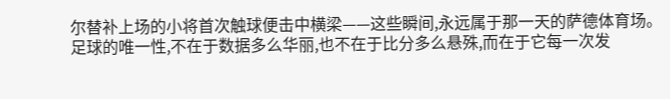尔替补上场的小将首次触球便击中横梁——这些瞬间,永远属于那一天的萨德体育场。
足球的唯一性,不在于数据多么华丽,也不在于比分多么悬殊,而在于它每一次发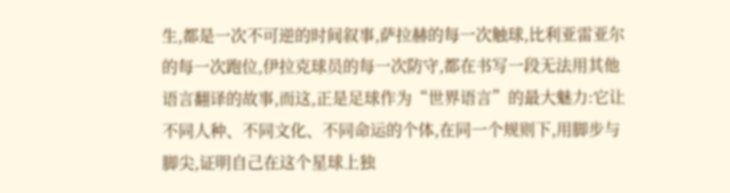生,都是一次不可逆的时间叙事,萨拉赫的每一次触球,比利亚雷亚尔的每一次跑位,伊拉克球员的每一次防守,都在书写一段无法用其他语言翻译的故事,而这,正是足球作为“世界语言”的最大魅力:它让不同人种、不同文化、不同命运的个体,在同一个规则下,用脚步与脚尖,证明自己在这个星球上独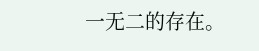一无二的存在。